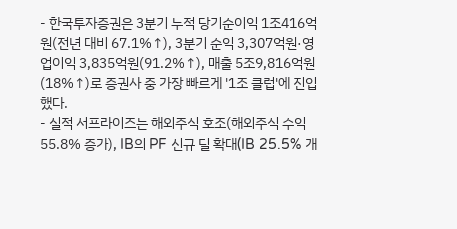- 한국투자증권은 3분기 누적 당기순이익 1조416억원(전년 대비 67.1%↑), 3분기 순익 3,307억원·영업이익 3,835억원(91.2%↑), 매출 5조9,816억원(18%↑)로 증권사 중 가장 빠르게 '1조 클럽'에 진입했다.
- 실적 서프라이즈는 해외주식 호조(해외주식 수익 55.8% 증가), IB의 PF 신규 딜 확대(IB 25.5% 개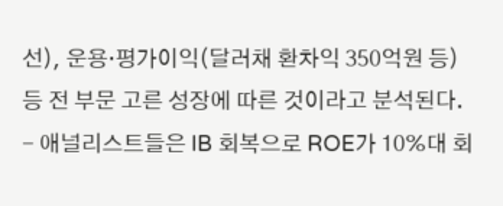선), 운용·평가이익(달러채 환차익 350억원 등) 등 전 부문 고른 성장에 따른 것이라고 분석된다.
- 애널리스트들은 IB 회복으로 ROE가 10%대 회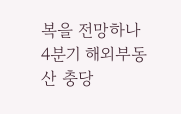복을 전망하나 4분기 해외부동산 충당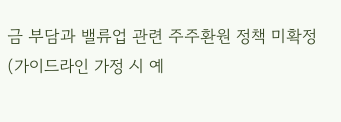금 부담과 밸류업 관련 주주환원 정책 미확정(가이드라인 가정 시 예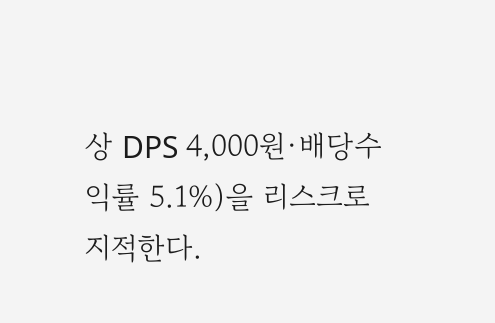상 DPS 4,000원·배당수익률 5.1%)을 리스크로 지적한다.